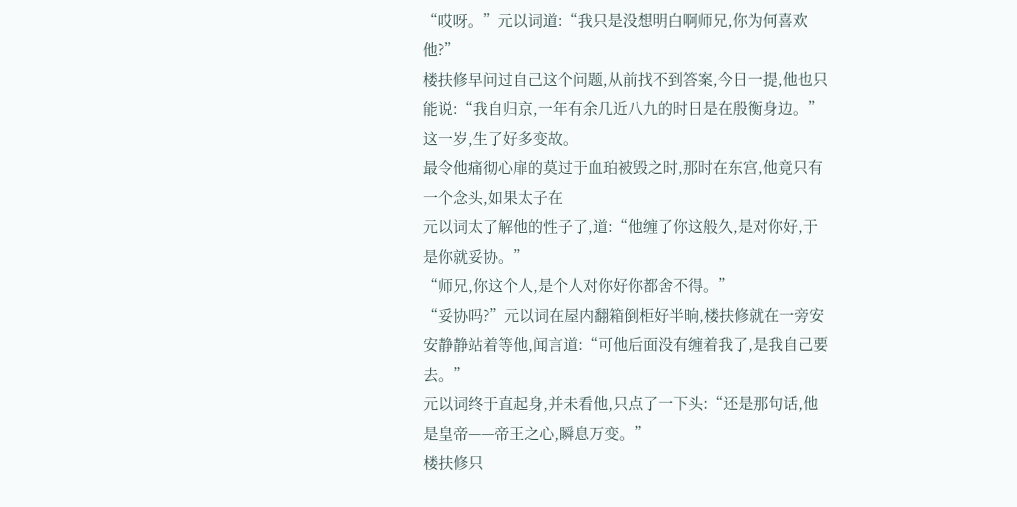“哎呀。”元以词道:“我只是没想明白啊师兄,你为何喜欢他?”
楼扶修早问过自己这个问题,从前找不到答案,今日一提,他也只能说:“我自归京,一年有余几近八九的时日是在殷衡身边。”
这一岁,生了好多变故。
最令他痛彻心扉的莫过于血珀被毁之时,那时在东宫,他竟只有一个念头,如果太子在
元以词太了解他的性子了,道:“他缠了你这般久,是对你好,于是你就妥协。”
“师兄,你这个人,是个人对你好你都舍不得。”
“妥协吗?”元以词在屋内翻箱倒柜好半晌,楼扶修就在一旁安安静静站着等他,闻言道:“可他后面没有缠着我了,是我自己要去。”
元以词终于直起身,并未看他,只点了一下头:“还是那句话,他是皇帝——帝王之心,瞬息万变。”
楼扶修只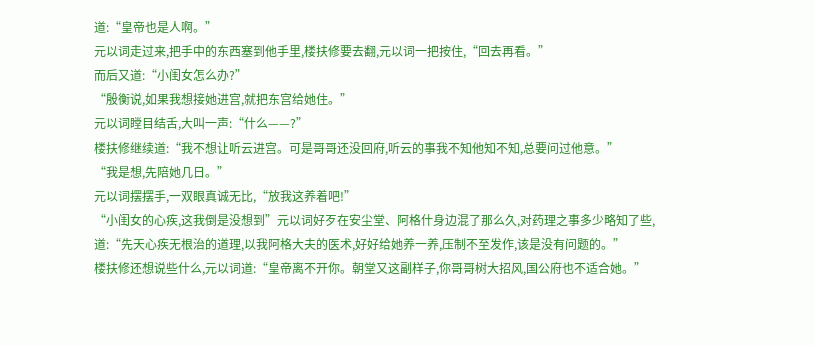道:“皇帝也是人啊。”
元以词走过来,把手中的东西塞到他手里,楼扶修要去翻,元以词一把按住,“回去再看。”
而后又道:“小闺女怎么办?”
“殷衡说,如果我想接她进宫,就把东宫给她住。”
元以词瞠目结舌,大叫一声:“什么——?”
楼扶修继续道:“我不想让听云进宫。可是哥哥还没回府,听云的事我不知他知不知,总要问过他意。”
“我是想,先陪她几日。”
元以词摆摆手,一双眼真诚无比,“放我这养着吧!”
“小闺女的心疾,这我倒是没想到”元以词好歹在安尘堂、阿格什身边混了那么久,对药理之事多少略知了些,道:“先天心疾无根治的道理,以我阿格大夫的医术,好好给她养一养,压制不至发作,该是没有问题的。”
楼扶修还想说些什么,元以词道:“皇帝离不开你。朝堂又这副样子,你哥哥树大招风,国公府也不适合她。”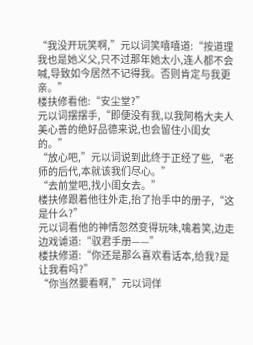“我没开玩笑啊,”元以词笑嘻嘻道:“按道理我也是她义父,只不过那年她太小,连人都不会喊,导致如今居然不记得我。否则肯定与我更亲。”
楼扶修看他:“安尘堂?”
元以词摆摆手,“即便没有我,以我阿格大夫人美心善的绝好品德来说,也会留住小闺女的。”
“放心吧,”元以词说到此终于正经了些,“老师的后代,本就该我们尽心。”
“去前堂吧,找小闺女去。”
楼扶修跟着他往外走,抬了抬手中的册子,“这是什么?”
元以词看他的神情忽然变得玩味,噙着笑,边走边戏谑道:“驭君手册——”
楼扶修道:“你还是那么喜欢看话本,给我?是让我看吗?”
“你当然要看啊,”元以词佯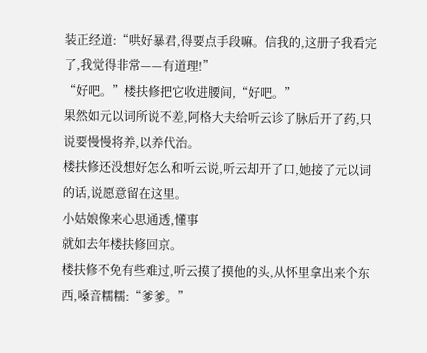装正经道:“哄好暴君,得要点手段嘛。信我的,这册子我看完了,我觉得非常——有道理!”
“好吧。”楼扶修把它收进腰间,“好吧。”
果然如元以词所说不差,阿格大夫给听云诊了脉后开了药,只说要慢慢将养,以养代治。
楼扶修还没想好怎么和听云说,听云却开了口,她接了元以词的话,说愿意留在这里。
小姑娘像来心思通透,懂事
就如去年楼扶修回京。
楼扶修不免有些难过,听云摸了摸他的头,从怀里拿出来个东西,嗓音糯糯:“爹爹。”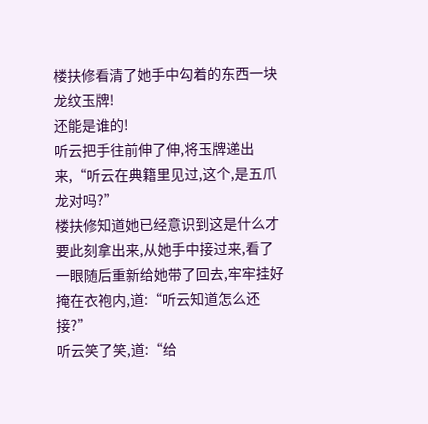楼扶修看清了她手中勾着的东西一块龙纹玉牌!
还能是谁的!
听云把手往前伸了伸,将玉牌递出来,“听云在典籍里见过,这个,是五爪龙对吗?”
楼扶修知道她已经意识到这是什么才要此刻拿出来,从她手中接过来,看了一眼随后重新给她带了回去,牢牢挂好掩在衣袍内,道:“听云知道怎么还接?”
听云笑了笑,道:“给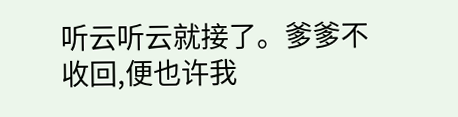听云听云就接了。爹爹不收回,便也许我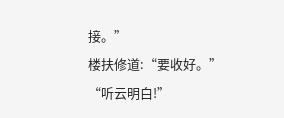接。”
楼扶修道:“要收好。”
“听云明白!”